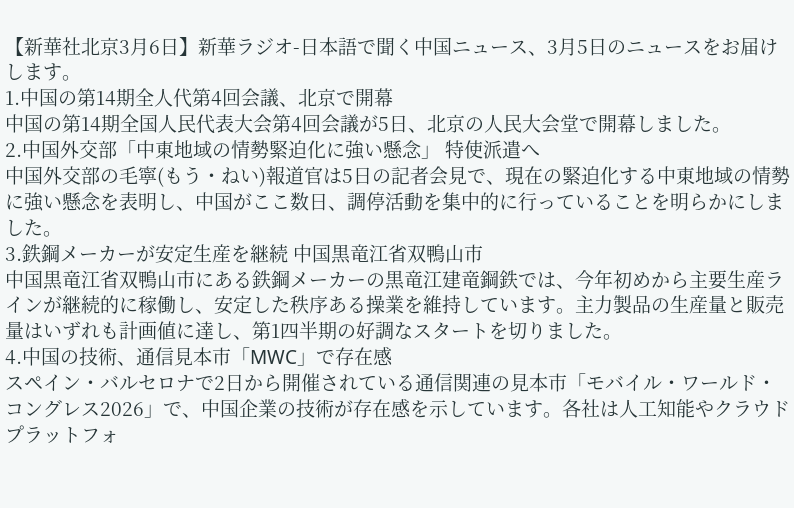【新華社北京3月6日】新華ラジオ-日本語で聞く中国ニュース、3月5日のニュースをお届けします。
1.中国の第14期全人代第4回会議、北京で開幕
中国の第14期全国人民代表大会第4回会議が5日、北京の人民大会堂で開幕しました。
2.中国外交部「中東地域の情勢緊迫化に強い懸念」 特使派遣へ
中国外交部の毛寧(もう・ねい)報道官は5日の記者会見で、現在の緊迫化する中東地域の情勢に強い懸念を表明し、中国がここ数日、調停活動を集中的に行っていることを明らかにしました。
3.鉄鋼メーカーが安定生産を継続 中国黒竜江省双鴨山市
中国黒竜江省双鴨山市にある鉄鋼メーカーの黒竜江建竜鋼鉄では、今年初めから主要生産ラインが継続的に稼働し、安定した秩序ある操業を維持しています。主力製品の生産量と販売量はいずれも計画値に達し、第1四半期の好調なスタートを切りました。
4.中国の技術、通信見本市「MWC」で存在感
スペイン・バルセロナで2日から開催されている通信関連の見本市「モバイル・ワールド・コングレス2026」で、中国企業の技術が存在感を示しています。各社は人工知能やクラウドプラットフォ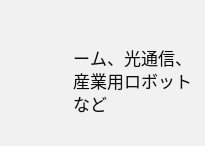ーム、光通信、産業用ロボットなど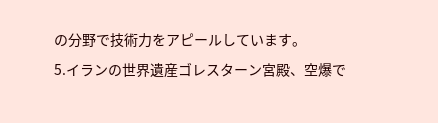の分野で技術力をアピールしています。
5.イランの世界遺産ゴレスターン宮殿、空爆で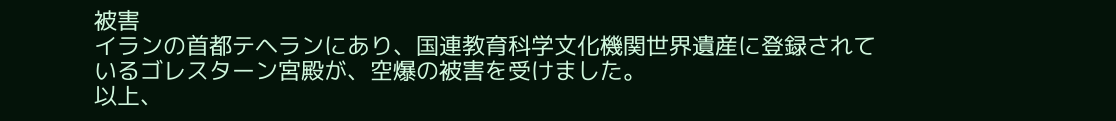被害
イランの首都テヘランにあり、国連教育科学文化機関世界遺産に登録されているゴレスターン宮殿が、空爆の被害を受けました。
以上、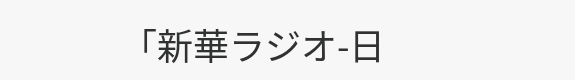「新華ラジオ-日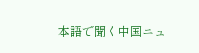本語で聞く中国ニュ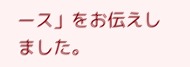ース」をお伝えしました。